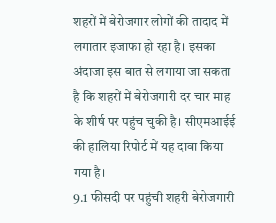शहरों में बेरोजगार लोगों की तादाद में लगातार इजाफा हो रहा है। इसका अंदाजा इस बात से लगाया जा सकता है कि शहरों में बेरोजगारी दर चार माह के शीर्ष पर पहुंच चुकी है। सीएमआईई की हालिया रिपोर्ट में यह दावा किया गया है।
9.1 फीसदी पर पहुंची शहरी बेरोजगारी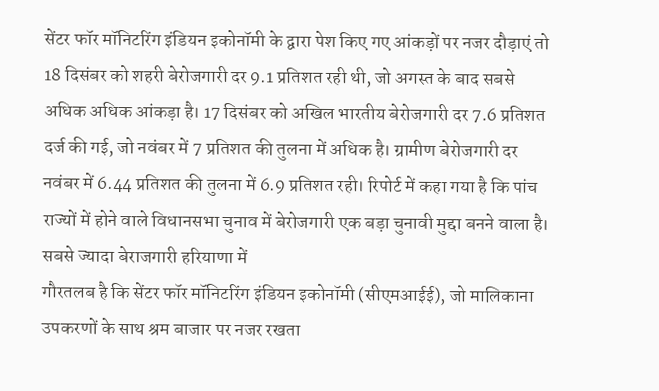सेंटर फॉर मॉनिटरिंग इंडियन इकोनॉमी के द्वारा पेश किए गए आंकड़ों पर नजर दौड़ाएं तो 18 दिसंबर को शहरी बेरोजगारी दर 9.1 प्रतिशत रही थी, जो अगस्त के बाद सबसे अधिक अधिक आंकड़ा है। 17 दिसंबर को अखिल भारतीय बेरोजगारी दर 7.6 प्रतिशत दर्ज की गई, जो नवंबर में 7 प्रतिशत की तुलना में अधिक है। ग्रामीण बेरोजगारी दर नवंबर में 6.44 प्रतिशत की तुलना में 6.9 प्रतिशत रही। रिपोर्ट में कहा गया है कि पांच राज्यों में होने वाले विधानसभा चुनाव में बेरोजगारी एक बड़ा चुनावी मुद्दा बनने वाला है।
सबसे ज्यादा बेराजगारी हरियाणा में
गौरतलब है कि सेंटर फॉर मॉनिटरिंग इंडियन इकोनॉमी (सीएमआईई), जो मालिकाना उपकरणों के साथ श्रम बाजार पर नजर रखता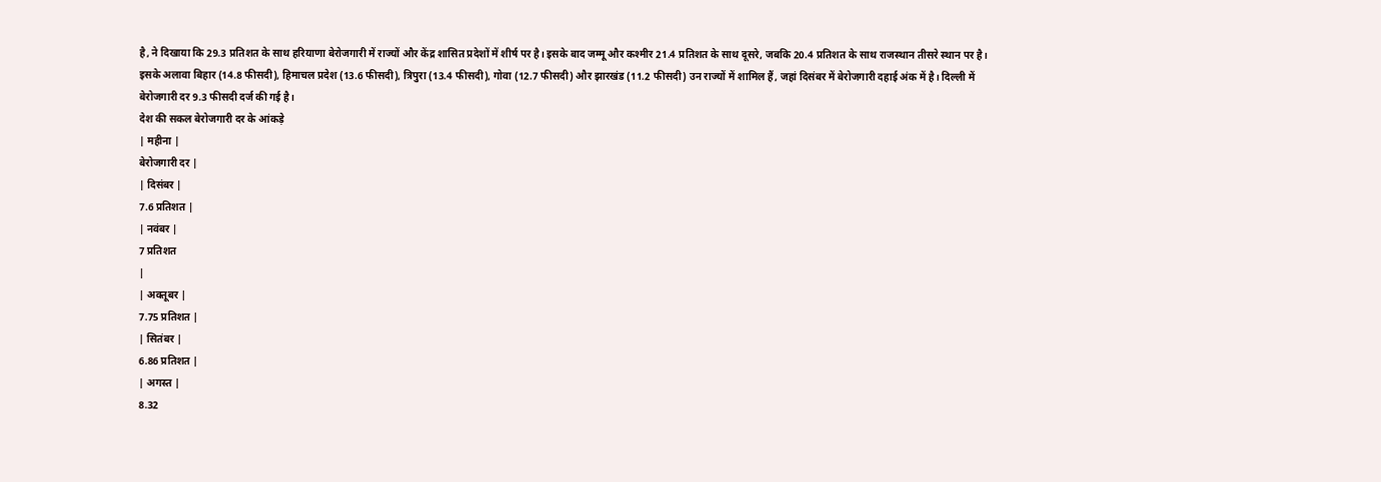है, ने दिखाया कि 29.3 प्रतिशत के साथ हरियाणा बेरोजगारी में राज्यों और केंद्र शासित प्रदेशों में शीर्ष पर है। इसके बाद जम्मू और कश्मीर 21.4 प्रतिशत के साथ दूसरे, जबकि 20.4 प्रतिशत के साथ राजस्थान तीसरे स्थान पर है। इसके अलावा बिहार (14.8 फीसदी), हिमाचल प्रदेश (13.6 फीसदी), त्रिपुरा (13.4 फीसदी), गोवा (12.7 फीसदी) और झारखंड (11.2 फीसदी) उन राज्यों में शामिल हैं, जहां दिसंबर में बेरोजगारी दहाई अंक में है। दिल्ली में बेरोजगारी दर 9.3 फीसदी दर्ज की गई है।
देश की सकल बेरोजगारी दर के आंकड़े
| महीना |
बेरोजगारी दर |
| दिसंबर |
7.6 प्रतिशत |
| नवंबर |
7 प्रतिशत
|
| अक्तूबर |
7.75 प्रतिशत |
| सितंबर |
6.86 प्रतिशत |
| अगस्त |
8.32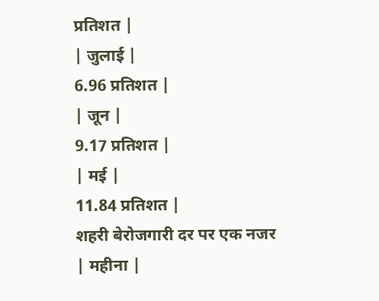प्रतिशत |
| जुलाई |
6.96 प्रतिशत |
| जून |
9.17 प्रतिशत |
| मई |
11.84 प्रतिशत |
शहरी बेरोजगारी दर पर एक नजर
| महीना |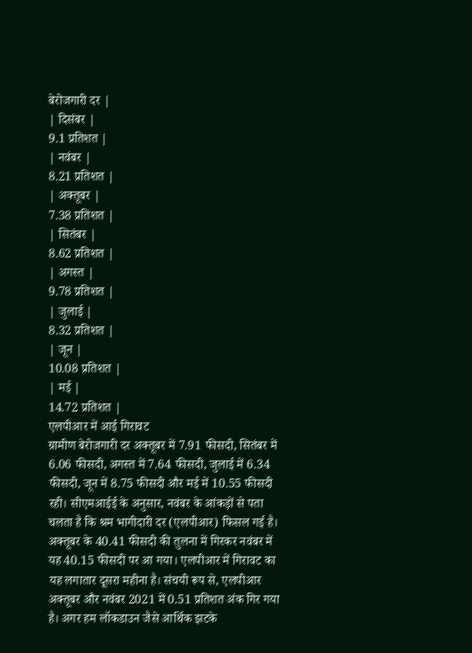बेरोजगारी दर |
| दिसंबर |
9.1 प्रतिशत |
| नवंबर |
8.21 प्रतिशत |
| अक्तूबर |
7.38 प्रतिशत |
| सितंबर |
8.62 प्रतिशत |
| अगस्त |
9.78 प्रतिशत |
| जुलाई |
8.32 प्रतिशत |
| जून |
10.08 प्रतिशत |
| मई |
14.72 प्रतिशत |
एलपीआर में आई गिरावट
ग्रामीण बेरोजगारी दर अक्तूबर में 7.91 फीसदी, सितंबर में 6.06 फीसदी, अगस्त में 7.64 फीसदी, जुलाई में 6.34 फीसदी, जून में 8.75 फीसदी और मई में 10.55 फीसदी रही। सीएमआईई के अनुसार, नवंबर के आंकड़ों से पता चलता है कि श्रम भागीदारी दर (एलपीआर) फिसल गई है। अक्तूबर के 40.41 फीसदी की तुलना में गिरकर नवंबर में यह 40.15 फीसदी पर आ गया। एलपीआर में गिरावट का यह लगातार दूसरा महीना है। संचयी रूप से, एलपीआर अक्तूबर और नवंबर 2021 में 0.51 प्रतिशत अंक गिर गया है। अगर हम लॉकडाउन जैसे आर्थिक झटके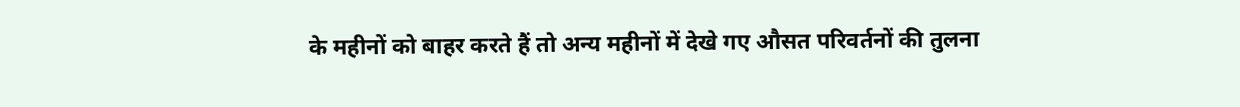के महीनों को बाहर करते हैं तो अन्य महीनों में देखे गए औसत परिवर्तनों की तुलना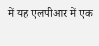में यह एलपीआर में एक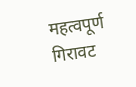महत्वपूर्ण गिरावट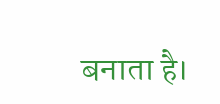बनाता है।